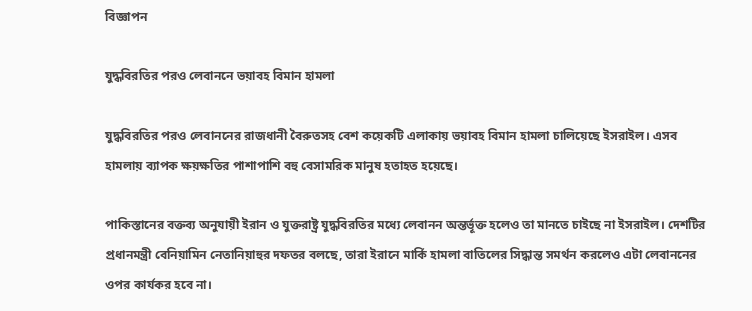বিজ্ঞাপন

যুদ্ধবিরতির পরও লেবাননে ভয়াবহ বিমান হামলা

যুদ্ধবিরতির পরও লেবাননের রাজধানী বৈরুতসহ বেশ কয়েকটি এলাকায় ভয়াবহ বিমান হামলা চালিয়েছে ইসরাইল। এসব হামলায় ব্যাপক ক্ষয়ক্ষতির পাশাপাশি বহু বেসামরিক মানুষ হতাহত হয়েছে।

পাকিস্তানের বক্তব্য অনুযায়ী ইরান ও যুক্তরাষ্ট্র যুদ্ধবিরতির মধ্যে লেবানন অন্তর্ভূক্ত হলেও তা মানতে চাইছে না ইসরাইল। দেশটির প্রধানমন্ত্রী বেনিয়ামিন নেতানিয়াহুর দফতর বলছে, তারা ইরানে মার্কি হামলা বাতিলের সিদ্ধান্ত সমর্থন করলেও এটা লেবাননের ওপর কার্যকর হবে না।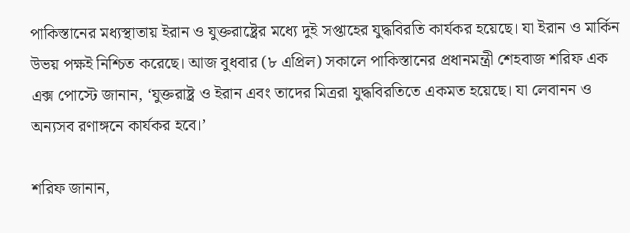পাকিস্তানের মধ্যস্থাতায় ইরান ও যুক্তরাষ্ট্রের মধ্যে দুই সপ্তাহের যুদ্ধবিরতি কার্যকর হয়েছে। যা ইরান ও মার্কিন উভয় পক্ষই নিশ্চিত করেছে। আজ বুধবার (৮ এপ্রিল) সকালে পাকিস্তানের প্রধানমন্ত্রী শেহবাজ শরিফ এক এক্স পোস্টে জানান, ‘যুক্তরাষ্ট্র ও ইরান এবং তাদের মিত্ররা যুদ্ধবিরতিতে একমত হয়েছে। যা লেবানন ও অন্যসব রণাঙ্গনে কার্যকর হবে।’

শরিফ জানান,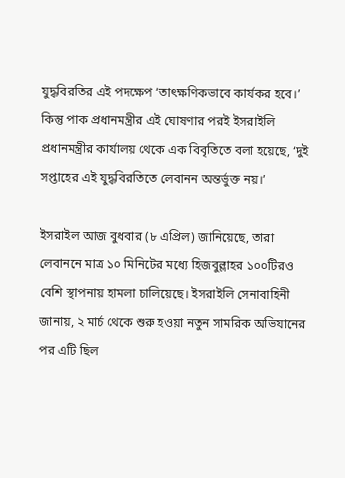যুদ্ধবিরতির এই পদক্ষেপ ‘তাৎক্ষণিকভাবে কার্যকর হবে।’ কিন্তু পাক প্রধানমন্ত্রীর এই ঘোষণার পরই ইসরাইলি প্রধানমন্ত্রীর কার্যালয় থেকে এক বিবৃতিতে বলা হয়েছে, ‘দুই সপ্তাহের এই যুদ্ধবিরতিতে লেবানন অন্তর্ভুক্ত নয়।’

ইসরাইল আজ বুধবার (৮ এপ্রিল) জানিয়েছে, তারা লেবাননে মাত্র ১০ মিনিটের মধ্যে হিজবুল্লাহর ১০০টিরও বেশি স্থাপনায় হামলা চালিয়েছে। ইসরাইলি সেনাবাহিনী জানায়, ২ মার্চ থেকে শুরু হওয়া নতুন সামরিক অভিযানের পর এটি ছিল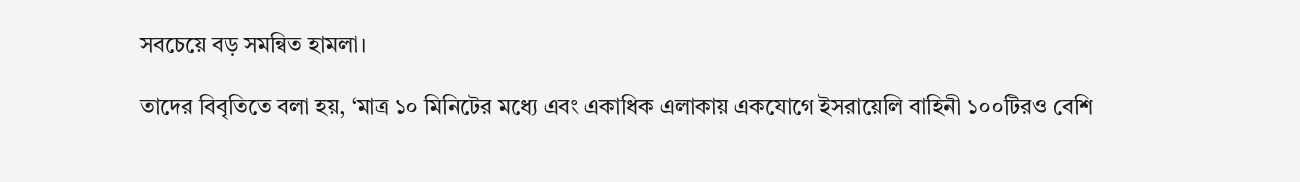সবচেয়ে বড় সমন্বিত হামলা।

তাদের বিবৃতিতে বলা হয়, ‘মাত্র ১০ মিনিটের মধ্যে এবং একাধিক এলাকায় একযোগে ইসরায়েলি বাহিনী ১০০টিরও বেশি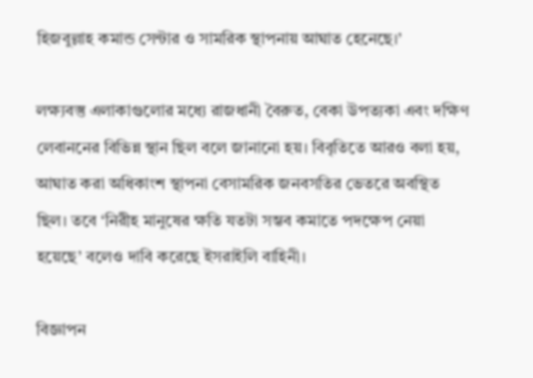হিজবুল্লাহ কমান্ড সেন্টার ও সামরিক স্থাপনায় আঘাত হেনেছে।’

লক্ষ্যবস্তু এলাকাগুলোর মধ্যে রাজধানী বৈরুত, বেকা উপত্যকা এবং দক্ষিণ লেবাননের বিভিন্ন স্থান ছিল বলে জানানো হয়। বিবৃতিতে আরও বলা হয়, আঘাত করা অধিকাংশ স্থাপনা বেসামরিক জনবসতির ভেতরে অবস্থিত ছিল। তবে ‘নিরীহ মানুষের ক্ষতি যতটা সম্ভব কমাতে পদক্ষেপ নেয়া হয়েছে’ বলেও দাবি করেছে ইসরাইলি বাহিনী।

বিজ্ঞাপন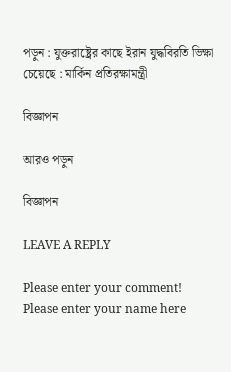পড়ুন : যুক্তরাষ্ট্রের কাছে ইরান যুদ্ধবিরতি ভিক্ষা চেয়েছে : মার্কিন প্রতিরক্ষামন্ত্রী

বিজ্ঞাপন

আরও পড়ুন

বিজ্ঞাপন

LEAVE A REPLY

Please enter your comment!
Please enter your name here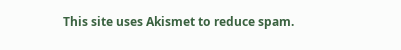This site uses Akismet to reduce spam.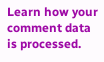Learn how your comment data is processed.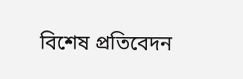বিশেষ প্রতিবেদন